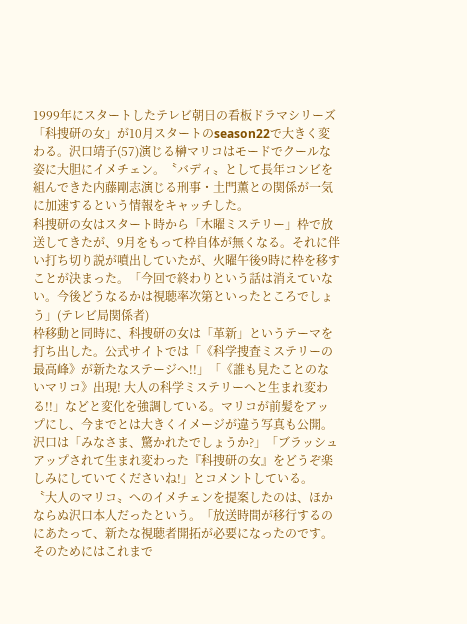1999年にスタートしたテレビ朝日の看板ドラマシリーズ「科捜研の女」が10月スタートのseason22で大きく変わる。沢口靖子(57)演じる榊マリコはモードでクールな姿に大胆にイメチェン。〝バディ〟として長年コンビを組んできた内藤剛志演じる刑事・土門薫との関係が一気に加速するという情報をキャッチした。
科捜研の女はスタート時から「木曜ミステリー」枠で放送してきたが、9月をもって枠自体が無くなる。それに伴い打ち切り説が噴出していたが、火曜午後9時に枠を移すことが決まった。「今回で終わりという話は消えていない。今後どうなるかは視聴率次第といったところでしょう」(テレビ局関係者)
枠移動と同時に、科捜研の女は「革新」というテーマを打ち出した。公式サイトでは「《科学捜査ミステリーの最高峰》が新たなステージへ!!」「《誰も見たことのないマリコ》出現! 大人の科学ミステリーへと生まれ変わる!!」などと変化を強調している。マリコが前髪をアップにし、今までとは大きくイメージが違う写真も公開。沢口は「みなさま、驚かれたでしょうか?」「ブラッシュアップされて生まれ変わった『科捜研の女』をどうぞ楽しみにしていてくださいね!」とコメントしている。
〝大人のマリコ〟へのイメチェンを提案したのは、ほかならぬ沢口本人だったという。「放送時間が移行するのにあたって、新たな視聴者開拓が必要になったのです。そのためにはこれまで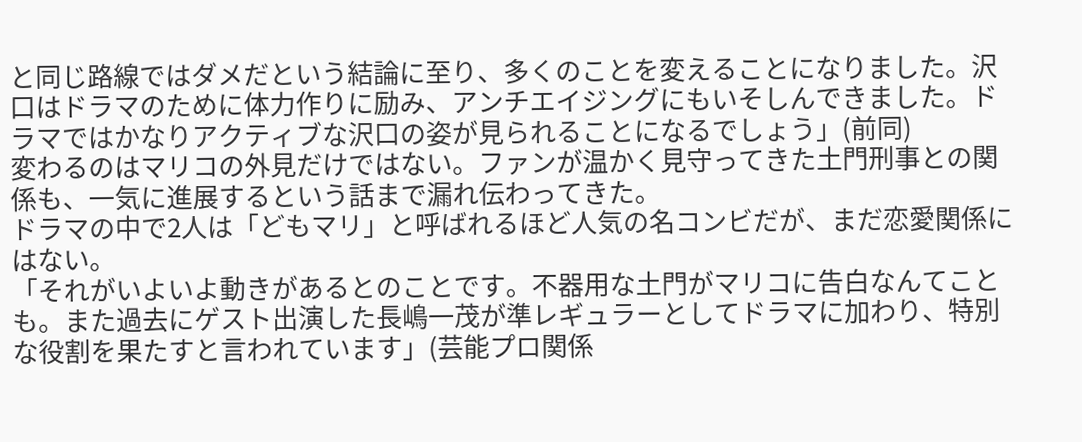と同じ路線ではダメだという結論に至り、多くのことを変えることになりました。沢口はドラマのために体力作りに励み、アンチエイジングにもいそしんできました。ドラマではかなりアクティブな沢口の姿が見られることになるでしょう」(前同)
変わるのはマリコの外見だけではない。ファンが温かく見守ってきた土門刑事との関係も、一気に進展するという話まで漏れ伝わってきた。
ドラマの中で2人は「どもマリ」と呼ばれるほど人気の名コンビだが、まだ恋愛関係にはない。
「それがいよいよ動きがあるとのことです。不器用な土門がマリコに告白なんてことも。また過去にゲスト出演した長嶋一茂が準レギュラーとしてドラマに加わり、特別な役割を果たすと言われています」(芸能プロ関係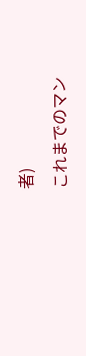者)
これまでのマン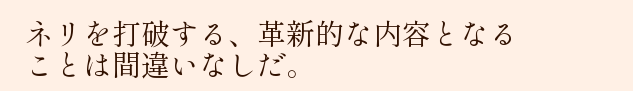ネリを打破する、革新的な内容となることは間違いなしだ。